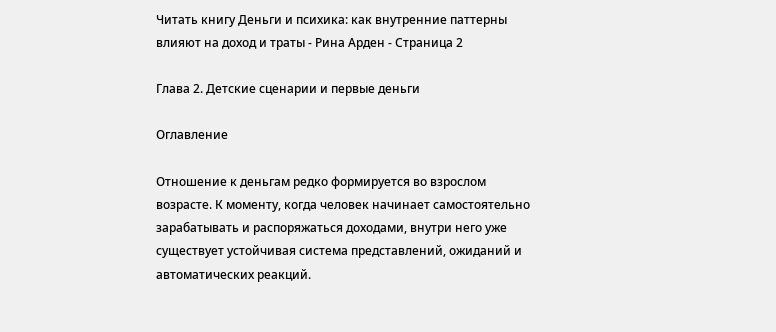Читать книгу Деньги и психика: как внутренние паттерны влияют на доход и траты - Рина Арден - Страница 2

Глава 2. Детские сценарии и первые деньги

Оглавление

Отношение к деньгам редко формируется во взрослом возрасте. К моменту, когда человек начинает самостоятельно зарабатывать и распоряжаться доходами, внутри него уже существует устойчивая система представлений, ожиданий и автоматических реакций.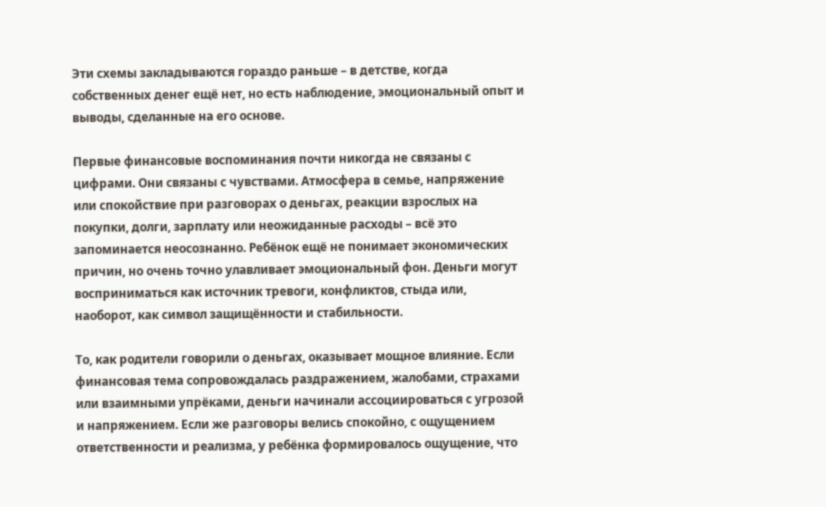Эти схемы закладываются гораздо раньше – в детстве, когда собственных денег ещё нет, но есть наблюдение, эмоциональный опыт и выводы, сделанные на его основе.

Первые финансовые воспоминания почти никогда не связаны с цифрами. Они связаны с чувствами. Атмосфера в семье, напряжение или спокойствие при разговорах о деньгах, реакции взрослых на покупки, долги, зарплату или неожиданные расходы – всё это запоминается неосознанно. Ребёнок ещё не понимает экономических причин, но очень точно улавливает эмоциональный фон. Деньги могут восприниматься как источник тревоги, конфликтов, стыда или, наоборот, как символ защищённости и стабильности.

То, как родители говорили о деньгах, оказывает мощное влияние. Если финансовая тема сопровождалась раздражением, жалобами, страхами или взаимными упрёками, деньги начинали ассоциироваться с угрозой и напряжением. Если же разговоры велись спокойно, с ощущением ответственности и реализма, у ребёнка формировалось ощущение, что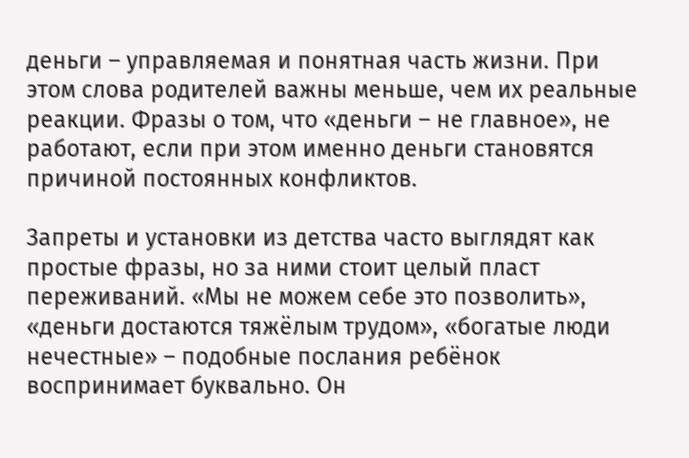деньги – управляемая и понятная часть жизни. При этом слова родителей важны меньше, чем их реальные реакции. Фразы о том, что «деньги – не главное», не работают, если при этом именно деньги становятся причиной постоянных конфликтов.

Запреты и установки из детства часто выглядят как простые фразы, но за ними стоит целый пласт переживаний. «Мы не можем себе это позволить», «деньги достаются тяжёлым трудом», «богатые люди нечестные» – подобные послания ребёнок воспринимает буквально. Он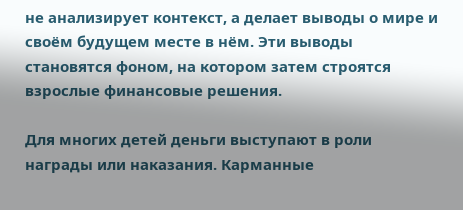не анализирует контекст, а делает выводы о мире и своём будущем месте в нём. Эти выводы становятся фоном, на котором затем строятся взрослые финансовые решения.

Для многих детей деньги выступают в роли награды или наказания. Карманные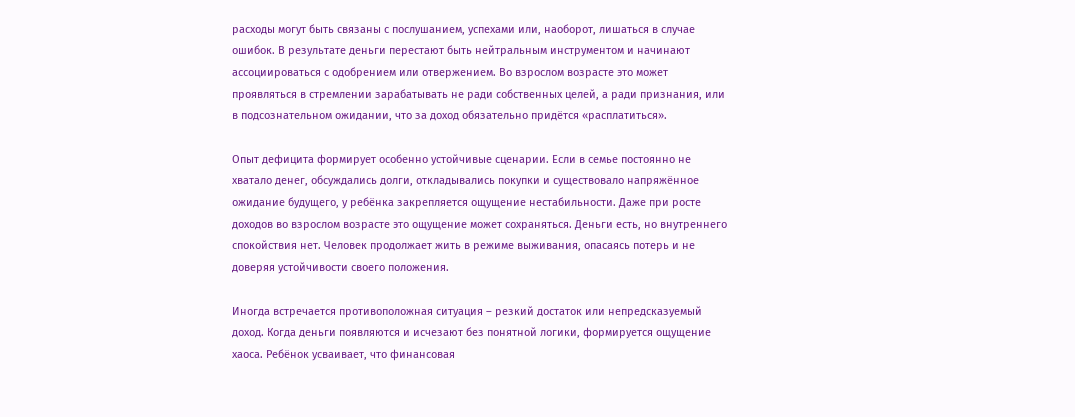расходы могут быть связаны с послушанием, успехами или, наоборот, лишаться в случае ошибок. В результате деньги перестают быть нейтральным инструментом и начинают ассоциироваться с одобрением или отвержением. Во взрослом возрасте это может проявляться в стремлении зарабатывать не ради собственных целей, а ради признания, или в подсознательном ожидании, что за доход обязательно придётся «расплатиться».

Опыт дефицита формирует особенно устойчивые сценарии. Если в семье постоянно не хватало денег, обсуждались долги, откладывались покупки и существовало напряжённое ожидание будущего, у ребёнка закрепляется ощущение нестабильности. Даже при росте доходов во взрослом возрасте это ощущение может сохраняться. Деньги есть, но внутреннего спокойствия нет. Человек продолжает жить в режиме выживания, опасаясь потерь и не доверяя устойчивости своего положения.

Иногда встречается противоположная ситуация – резкий достаток или непредсказуемый доход. Когда деньги появляются и исчезают без понятной логики, формируется ощущение хаоса. Ребёнок усваивает, что финансовая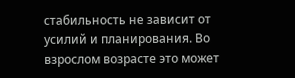стабильность не зависит от усилий и планирования. Во взрослом возрасте это может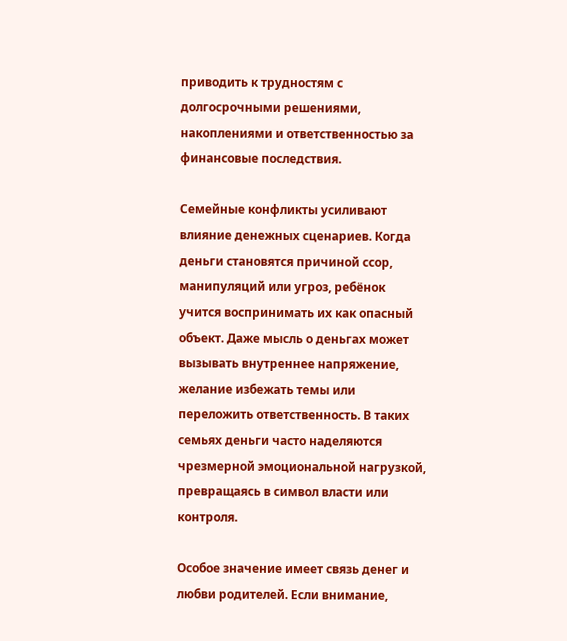приводить к трудностям с долгосрочными решениями, накоплениями и ответственностью за финансовые последствия.

Семейные конфликты усиливают влияние денежных сценариев. Когда деньги становятся причиной ссор, манипуляций или угроз, ребёнок учится воспринимать их как опасный объект. Даже мысль о деньгах может вызывать внутреннее напряжение, желание избежать темы или переложить ответственность. В таких семьях деньги часто наделяются чрезмерной эмоциональной нагрузкой, превращаясь в символ власти или контроля.

Особое значение имеет связь денег и любви родителей. Если внимание,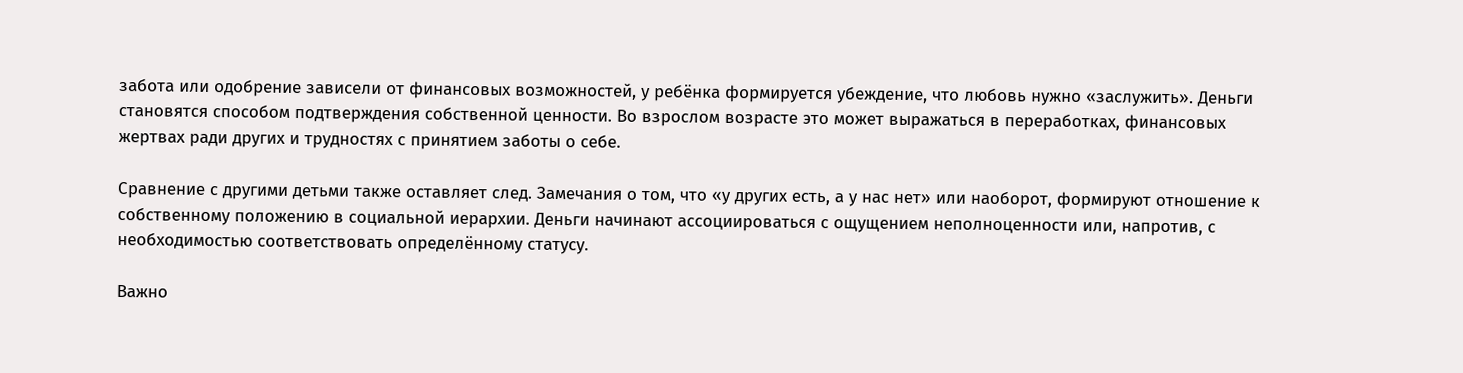забота или одобрение зависели от финансовых возможностей, у ребёнка формируется убеждение, что любовь нужно «заслужить». Деньги становятся способом подтверждения собственной ценности. Во взрослом возрасте это может выражаться в переработках, финансовых жертвах ради других и трудностях с принятием заботы о себе.

Сравнение с другими детьми также оставляет след. Замечания о том, что «у других есть, а у нас нет» или наоборот, формируют отношение к собственному положению в социальной иерархии. Деньги начинают ассоциироваться с ощущением неполноценности или, напротив, с необходимостью соответствовать определённому статусу.

Важно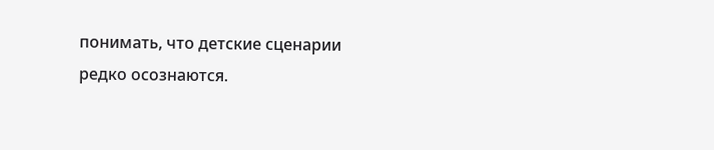понимать, что детские сценарии редко осознаются.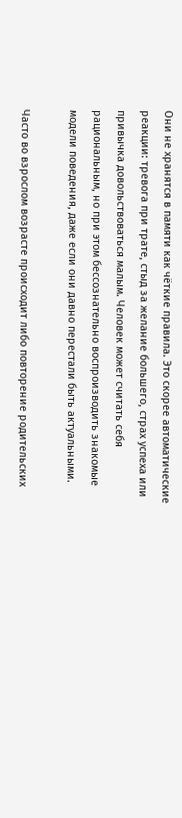Они не хранятся в памяти как чёткие правила. Это скорее автоматические реакции: тревога при трате, стыд за желание большего, страх успеха или привычка довольствоваться малым. Человек может считать себя рациональным, но при этом бессознательно воспроизводить знакомые модели поведения, даже если они давно перестали быть актуальными.

Часто во взрослом возрасте происходит либо повторение родительских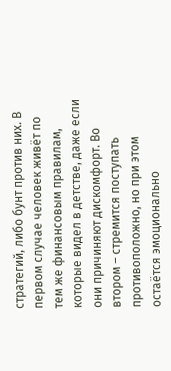стратегий, либо бунт против них. В первом случае человек живёт по тем же финансовым правилам, которые видел в детстве, даже если они причиняют дискомфорт. Во втором – стремится поступать противоположно, но при этом остаётся эмоционально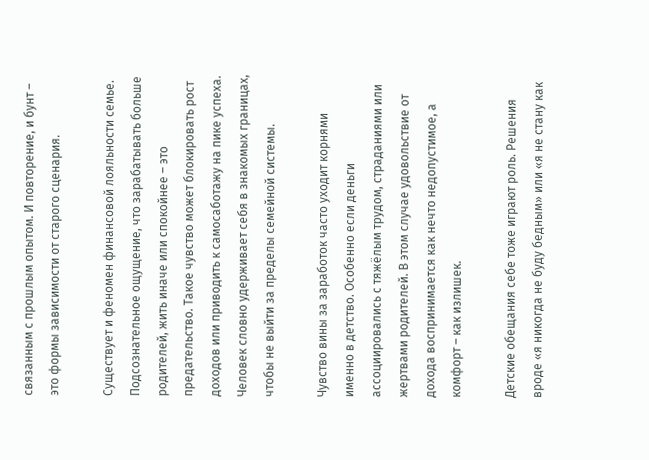связанным с прошлым опытом. И повторение, и бунт – это формы зависимости от старого сценария.

Существует и феномен финансовой лояльности семье. Подсознательное ощущение, что зарабатывать больше родителей, жить иначе или спокойнее – это предательство. Такое чувство может блокировать рост доходов или приводить к самосаботажу на пике успеха. Человек словно удерживает себя в знакомых границах, чтобы не выйти за пределы семейной системы.

Чувство вины за заработок часто уходит корнями именно в детство. Особенно если деньги ассоциировались с тяжёлым трудом, страданиями или жертвами родителей. В этом случае удовольствие от дохода воспринимается как нечто недопустимое, а комфорт – как излишек.

Детские обещания себе тоже играют роль. Решения вроде «я никогда не буду бедным» или «я не стану как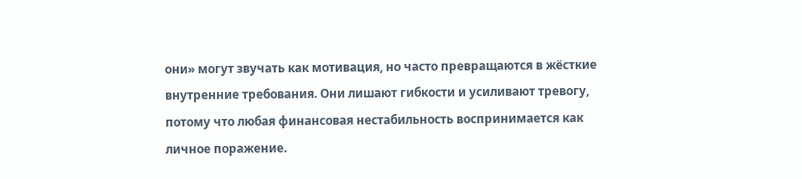они» могут звучать как мотивация, но часто превращаются в жёсткие внутренние требования. Они лишают гибкости и усиливают тревогу, потому что любая финансовая нестабильность воспринимается как личное поражение.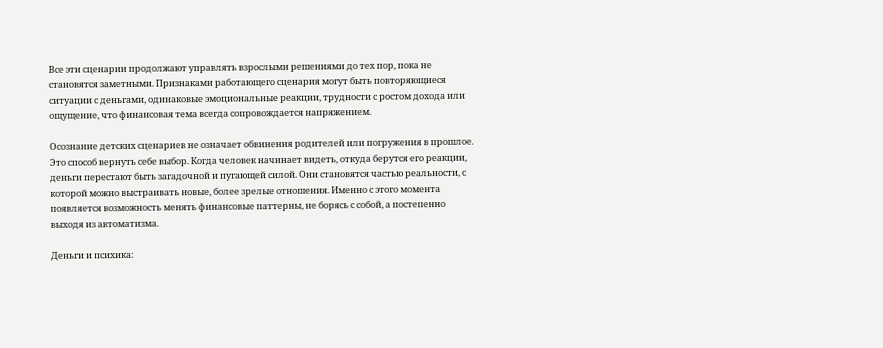Все эти сценарии продолжают управлять взрослыми решениями до тех пор, пока не становятся заметными. Признаками работающего сценария могут быть повторяющиеся ситуации с деньгами, одинаковые эмоциональные реакции, трудности с ростом дохода или ощущение, что финансовая тема всегда сопровождается напряжением.

Осознание детских сценариев не означает обвинения родителей или погружения в прошлое. Это способ вернуть себе выбор. Когда человек начинает видеть, откуда берутся его реакции, деньги перестают быть загадочной и пугающей силой. Они становятся частью реальности, с которой можно выстраивать новые, более зрелые отношения. Именно с этого момента появляется возможность менять финансовые паттерны, не борясь с собой, а постепенно выходя из автоматизма.

Деньги и психика: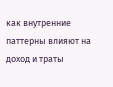как внутренние паттерны влияют на доход и траты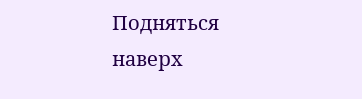Подняться наверх